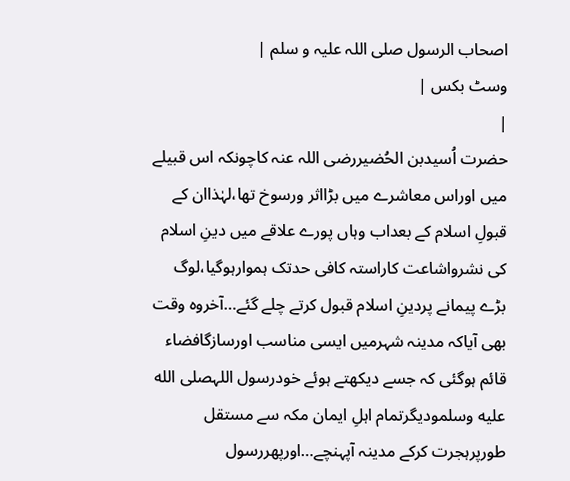اصحاب الرسول صلی اللہ علیہ و سلم |
وسٹ بکس |
|
حضرت اُسیدبن الحُضیررضی اللہ عنہ کاچونکہ اس قبیلے میں اوراس معاشرے میں بڑااثر ورسوخ تھا،لہٰذاان کے قبولِ اسلام کے بعداب وہاں پورے علاقے میں دینِ اسلام کی نشرواشاعت کاراستہ کافی حدتک ہموارہوگیا،لوگ بڑے پیمانے پردینِ اسلام قبول کرتے چلے گئے…آخروہ وقت بھی آیاکہ مدینہ شہرمیں ایسی مناسب اورسازگافضاء قائم ہوگئی کہ جسے دیکھتے ہوئے خودرسول اللہصلى الله عليه وسلمودیگرتمام اہلِ ایمان مکہ سے مستقل طورپرہجرت کرکے مدینہ آپہنچے…اورپھررسول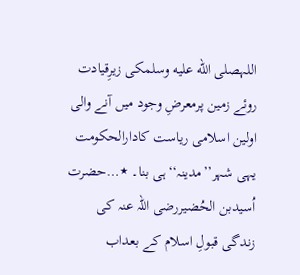اللہصلى الله عليه وسلمکی زیرِقیادت روئے زمین پرمعرضِ وجود میں آنے والی اولین اسلامی ریاست کادارالحکومت یہی شہر’’مدینہ‘‘ہی بنا۔ ٭…حضرت اُسیدبن الحُضیررضی اللہ عنہ کی زندگی قبولِ اسلام کے بعداب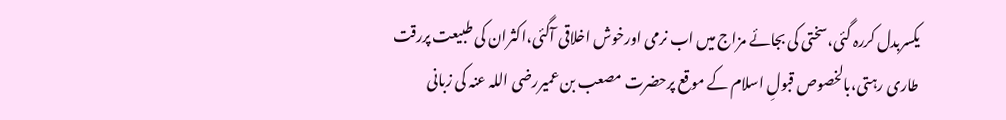یکسربدل کررہ گئی،سختی کی بجائے مزاج میں اب نرمی اورخوش اخلاقی آگئی،اکثران کی طبیعت پررقت طاری رہتی،بالخصوص قبولِ اسلام کے موقع پرحضرت مصعب بن عمیررضی اللہ عنہ کی زبانی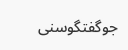جوگفتگوسنی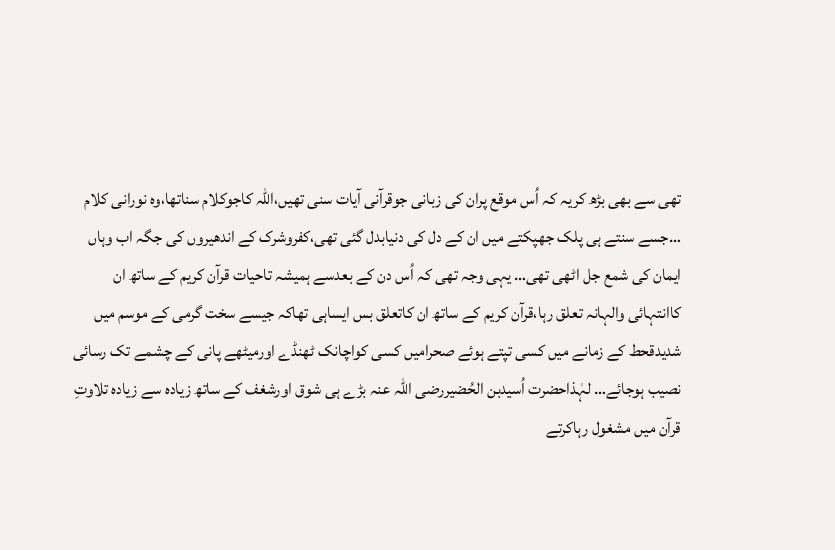تھی سے بھی بڑھ کریہ کہ اُس موقع پران کی زبانی جوقرآنی آیات سنی تھیں،اللہ کاجوکلام سناتھا،وہ نورانی کلام …جسے سنتے ہی پلک جھپکتے میں ان کے دل کی دنیابدل گئی تھی،کفروشرک کے اندھیروں کی جگہ اب وہاں ایمان کی شمع جل اٹھی تھی… یہی وجہ تھی کہ اُس دن کے بعدسے ہمیشہ تاحیات قرآن کریم کے ساتھ ان کاانتہائی والہانہ تعلق رہا،قرآن کریم کے ساتھ ان کاتعلق بس ایساہی تھاکہ جیسے سخت گرمی کے موسم میں شدیدقحط کے زمانے میں کسی تپتے ہوئے صحرامیں کسی کواچانک ٹھنڈے اورمیٹھے پانی کے چشمے تک رسائی نصیب ہوجائے… لہٰذاحضرت اُسیدبن الحُضیررضی اللہ عنہ بڑے ہی شوق اورشغف کے ساتھ زیادہ سے زیادہ تلاوتِ قرآن میں مشغول رہاکرتے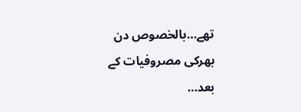تھے…بالخصوص دن بھرکی مصروفیات کے بعد…